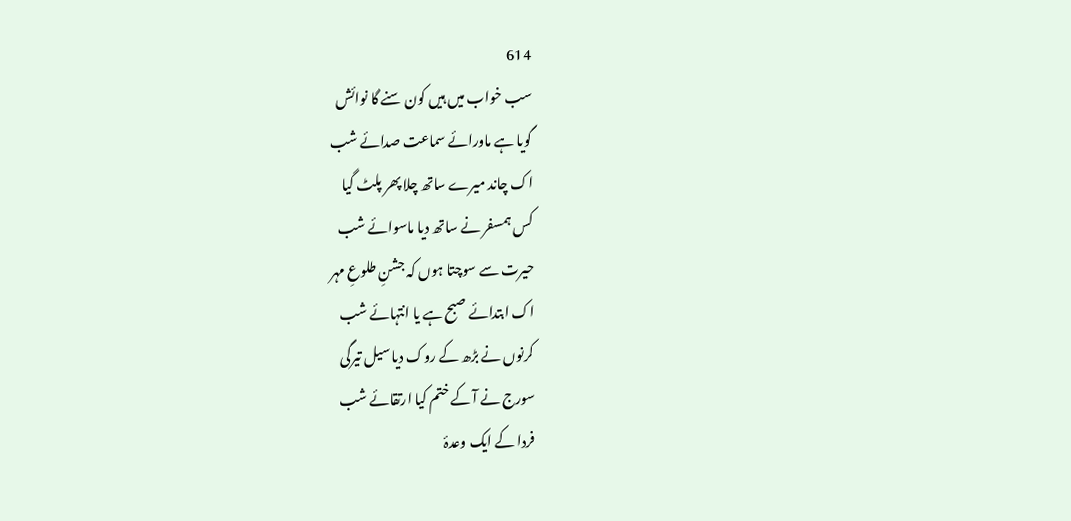614
سب خواب میں ہیں کون سنے گا نوائش
گویا ہے ماورائے سماعت صدائے شب
اک چاند میرے ساتھ چلا پھر پلٹ گیا
کس ہمسفر نے ساتھ دیا ماسوائے شب
حیرت سے سوچتا ہوں کہ جشنِ طلوعِ مہر
اک ابتدائے صبح ہے یا انتہائے شب
کرنوں نے بڑھ کے روک دیا سیل تیرگی
سورج نے آ کے ختم کیا ارتقائے شب
فردا کے ایک وعدۂ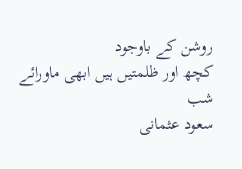روشن کے باوجود
کچھ اور ظلمتیں ہیں ابھی ماورائے شب
سعود عثمانی